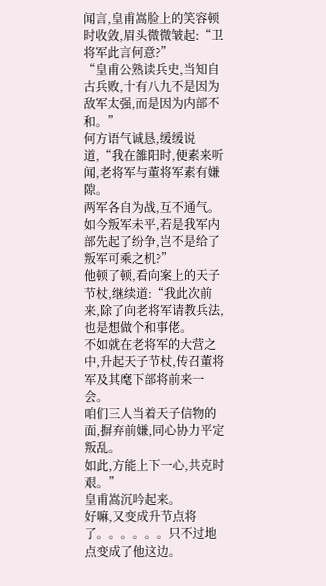闻言,皇甫嵩脸上的笑容顿时收敛,眉头微微皱起:“卫将军此言何意?”
“皇甫公熟读兵史,当知自古兵败,十有八九不是因为敌军太强,而是因为内部不和。”
何方语气诚恳,缓缓说道,“我在雒阳时,便素来听闻,老将军与董将军素有嫌隙。
两军各自为战,互不通气。
如今叛军未平,若是我军内部先起了纷争,岂不是给了叛军可乘之机?”
他顿了顿,看向案上的天子节杖,继续道:“我此次前来,除了向老将军请教兵法,也是想做个和事佬。
不如就在老将军的大营之中,升起天子节杖,传召董将军及其麾下部将前来一会。
咱们三人当着天子信物的面,摒弃前嫌,同心协力平定叛乱。
如此,方能上下一心,共克时艰。”
皇甫嵩沉吟起来。
好嘛,又变成升节点将了。。。。。。只不过地点变成了他这边。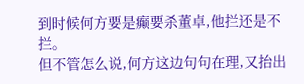到时候何方要是癫要杀董卓,他拦还是不拦。
但不管怎么说,何方这边句句在理,又抬出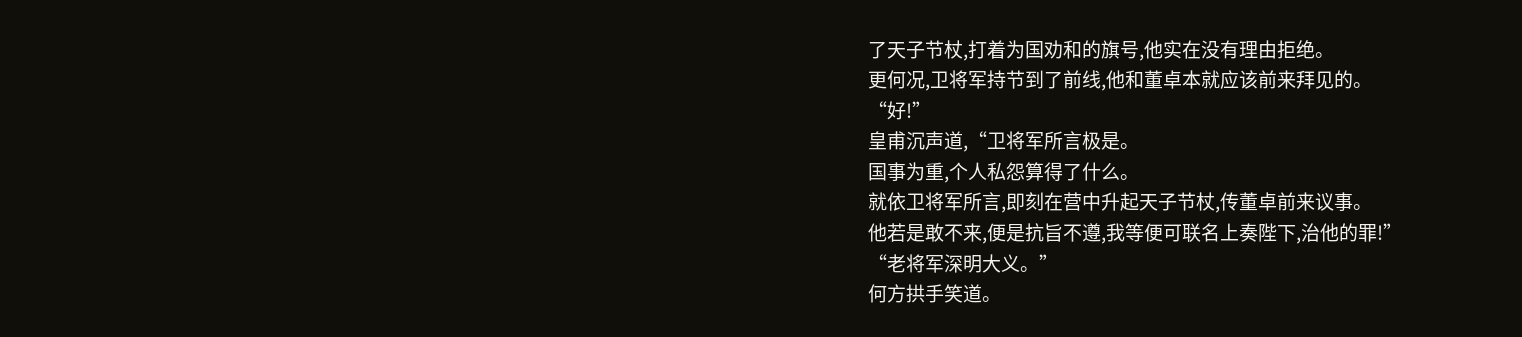了天子节杖,打着为国劝和的旗号,他实在没有理由拒绝。
更何况,卫将军持节到了前线,他和董卓本就应该前来拜见的。
“好!”
皇甫沉声道,“卫将军所言极是。
国事为重,个人私怨算得了什么。
就依卫将军所言,即刻在营中升起天子节杖,传董卓前来议事。
他若是敢不来,便是抗旨不遵,我等便可联名上奏陛下,治他的罪!”
“老将军深明大义。”
何方拱手笑道。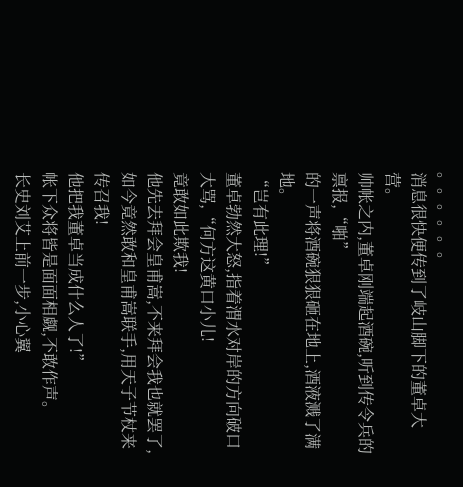。。。。。。
消息很快便传到了岐山脚下的董卓大营。
帅帐之内,董卓刚端起酒碗,听到传令兵的禀报,“啪”
的一声将酒碗狠狠砸在地上,酒液溅了满地。
“岂有此理!”
董卓勃然大怒,指着渭水对岸的方向破口大骂,“何方这黄口小儿!
竟敢如此欺我!
他先去拜会皇甫嵩,不来拜会我也就罢了,如今竟然敢和皇甫嵩联手,用天子节杖来传召我!
他把我董卓当成什么人了!”
帐下众将皆是面面相觑,不敢作声。
长史刘艾上前一步,小心翼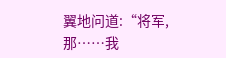翼地问道:“将军,那……我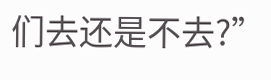们去还是不去?”